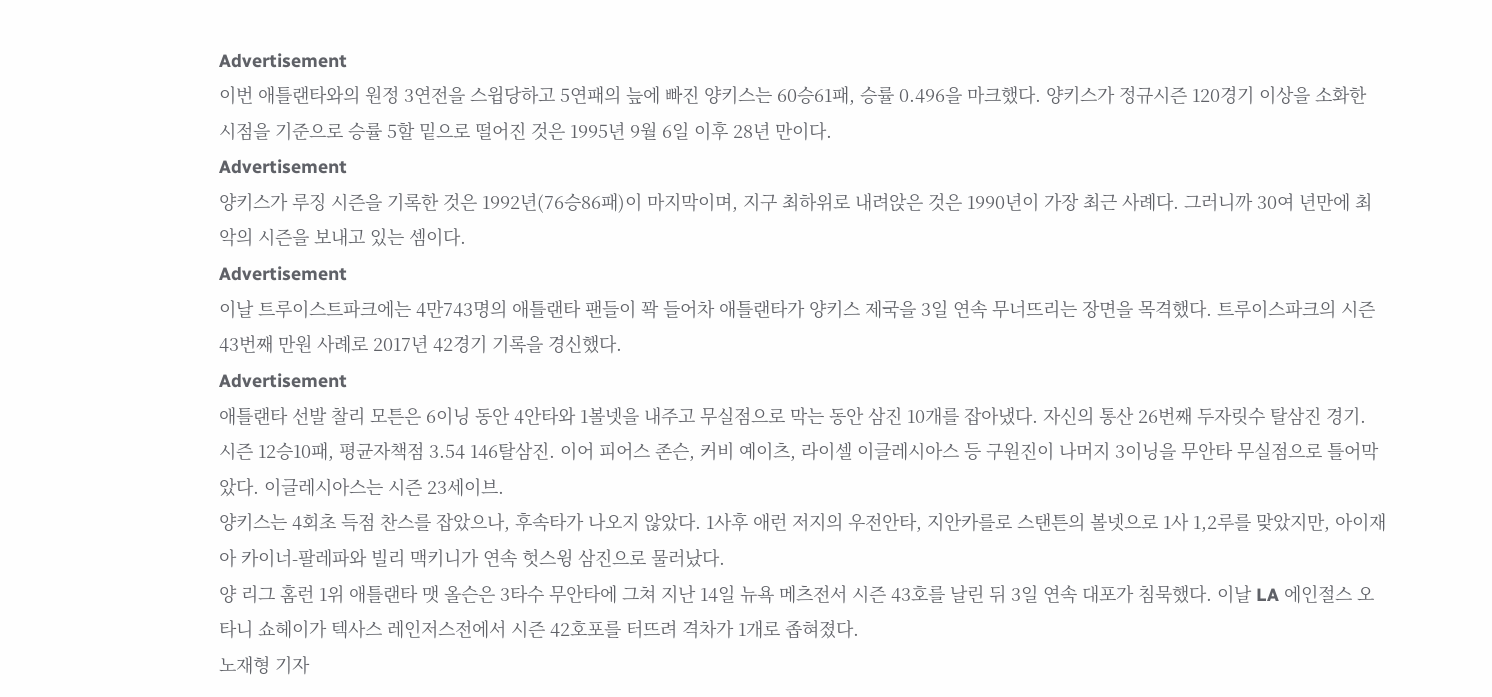Advertisement
이번 애틀랜타와의 원정 3연전을 스윕당하고 5연패의 늪에 빠진 양키스는 60승61패, 승률 0.496을 마크했다. 양키스가 정규시즌 120경기 이상을 소화한 시점을 기준으로 승률 5할 밑으로 떨어진 것은 1995년 9월 6일 이후 28년 만이다.
Advertisement
양키스가 루징 시즌을 기록한 것은 1992년(76승86패)이 마지막이며, 지구 최하위로 내려앉은 것은 1990년이 가장 최근 사례다. 그러니까 30여 년만에 최악의 시즌을 보내고 있는 셈이다.
Advertisement
이날 트루이스트파크에는 4만743명의 애틀랜타 팬들이 꽉 들어차 애틀랜타가 양키스 제국을 3일 연속 무너뜨리는 장면을 목격했다. 트루이스파크의 시즌 43번째 만원 사례로 2017년 42경기 기록을 경신했다.
Advertisement
애틀랜타 선발 찰리 모튼은 6이닝 동안 4안타와 1볼넷을 내주고 무실점으로 막는 동안 삼진 10개를 잡아냈다. 자신의 통산 26번째 두자릿수 탈삼진 경기. 시즌 12승10패, 평균자책점 3.54 146탈삼진. 이어 피어스 존슨, 커비 예이츠, 라이셀 이글레시아스 등 구원진이 나머지 3이닝을 무안타 무실점으로 틀어막았다. 이글레시아스는 시즌 23세이브.
양키스는 4회초 득점 찬스를 잡았으나, 후속타가 나오지 않았다. 1사후 애런 저지의 우전안타, 지안카를로 스탠튼의 볼넷으로 1사 1,2루를 맞았지만, 아이재아 카이너-팔레파와 빌리 맥키니가 연속 헛스윙 삼진으로 물러났다.
양 리그 홈런 1위 애틀랜타 맷 올슨은 3타수 무안타에 그쳐 지난 14일 뉴욕 메츠전서 시즌 43호를 날린 뒤 3일 연속 대포가 침묵했다. 이날 LA 에인절스 오타니 쇼헤이가 텍사스 레인저스전에서 시즌 42호포를 터뜨려 격차가 1개로 좁혀졌다.
노재형 기자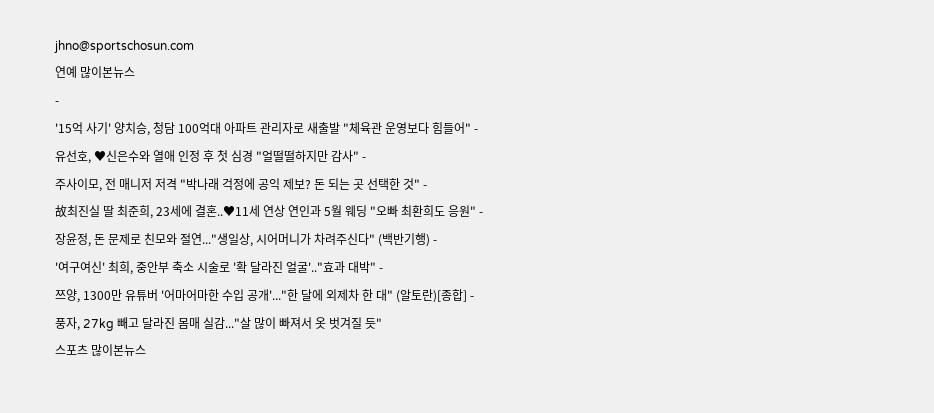jhno@sportschosun.com
연예 많이본뉴스
-
'15억 사기' 양치승, 청담 100억대 아파트 관리자로 새출발 "체육관 운영보다 힘들어" -
유선호, ♥신은수와 열애 인정 후 첫 심경 "얼떨떨하지만 감사" -
주사이모, 전 매니저 저격 "박나래 걱정에 공익 제보? 돈 되는 곳 선택한 것" -
故최진실 딸 최준희, 23세에 결혼..♥11세 연상 연인과 5월 웨딩 "오빠 최환희도 응원" -
장윤정, 돈 문제로 친모와 절연..."생일상, 시어머니가 차려주신다" (백반기행) -
'여구여신' 최희, 중안부 축소 시술로 '확 달라진 얼굴'.."효과 대박" -
쯔양, 1300만 유튜버 '어마어마한 수입 공개'..."한 달에 외제차 한 대" (알토란)[종합] -
풍자, 27kg 빼고 달라진 몸매 실감..."살 많이 빠져서 옷 벗겨질 듯"
스포츠 많이본뉴스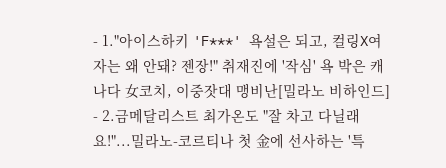- 1."아이스하키 'F***' 욕설은 되고, 컬링X여자는 왜 안돼? 젠장!" 취재진에 '작심' 욕 박은 캐나다 女코치, 이중잣대 맹비난[밀라노 비하인드]
- 2.금메달리스트 최가온도 "잘 차고 다닐래요!"...밀라노-코르티나 첫 金에 선사하는 '특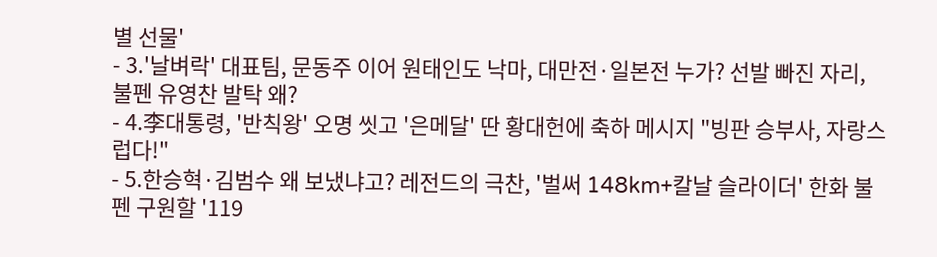별 선물'
- 3.'날벼락' 대표팀, 문동주 이어 원태인도 낙마, 대만전·일본전 누가? 선발 빠진 자리, 불펜 유영찬 발탁 왜?
- 4.李대통령, '반칙왕' 오명 씻고 '은메달' 딴 황대헌에 축하 메시지 "빙판 승부사, 자랑스럽다!"
- 5.한승혁·김범수 왜 보냈냐고? 레전드의 극찬, '벌써 148km+칼날 슬라이더' 한화 불펜 구원할 '119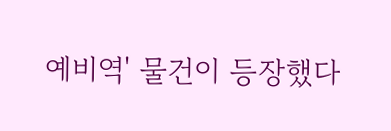예비역' 물건이 등장했다